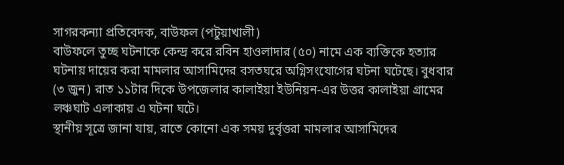সাগরকন্যা প্রতিবেদক, বাউফল (পটুয়াখালী)
বাউফলে তুচ্ছ ঘটনাকে কেন্দ্র করে রবিন হাওলাদার (৫০) নামে এক ব্যক্তিকে হত্যার ঘটনায় দায়ের করা মামলার আসামিদের বসতঘরে অগ্নিসংযোগের ঘটনা ঘটেছে। বুধবার (৩ জুন) রাত ১১টার দিকে উপজেলার কালাইয়া ইউনিয়ন-এর উত্তর কালাইয়া গ্রামের লঞ্চঘাট এলাকায় এ ঘটনা ঘটে।
স্থানীয় সূত্রে জানা যায়, রাতে কোনো এক সময় দুর্বৃত্তরা মামলার আসামিদের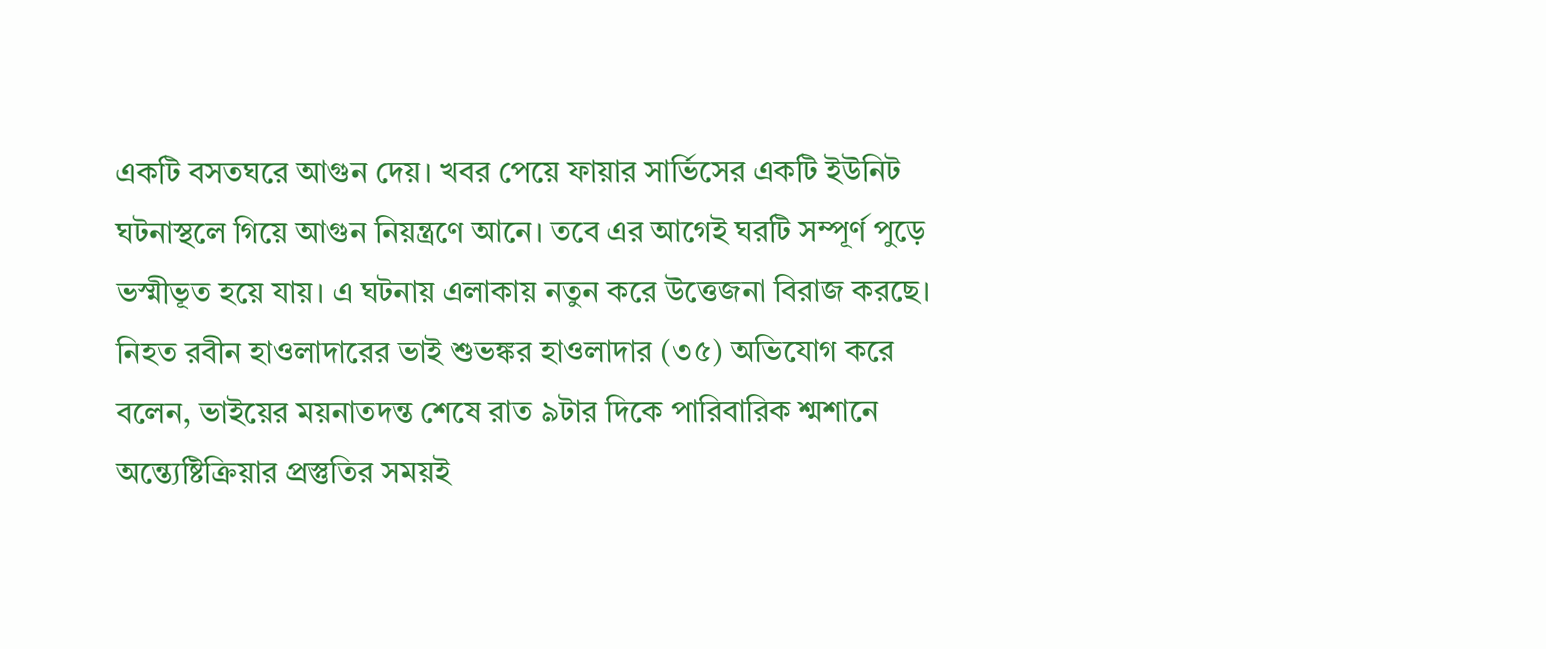একটি বসতঘরে আগুন দেয়। খবর পেয়ে ফায়ার সার্ভিসের একটি ইউনিট ঘটনাস্থলে গিয়ে আগুন নিয়ন্ত্রণে আনে। তবে এর আগেই ঘরটি সম্পূর্ণ পুড়ে ভস্মীভূত হয়ে যায়। এ ঘটনায় এলাকায় নতুন করে উত্তেজনা বিরাজ করছে।
নিহত রবীন হাওলাদারের ভাই শুভঙ্কর হাওলাদার (৩৫) অভিযোগ করে বলেন, ভাইয়ের ময়নাতদন্ত শেষে রাত ৯টার দিকে পারিবারিক শ্মশানে অন্ত্যেষ্টিক্রিয়ার প্রস্তুতির সময়ই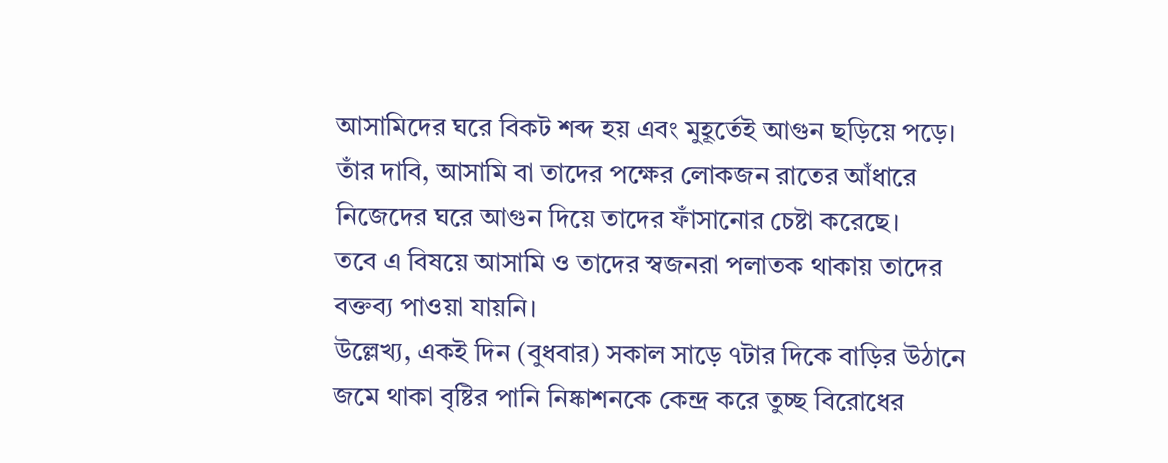আসামিদের ঘরে বিকট শব্দ হয় এবং মুহূর্তেই আগুন ছড়িয়ে পড়ে। তাঁর দাবি, আসামি বা তাদের পক্ষের লোকজন রাতের আঁধারে নিজেদের ঘরে আগুন দিয়ে তাদের ফাঁসানোর চেষ্টা করেছে।
তবে এ বিষয়ে আসামি ও তাদের স্বজনরা পলাতক থাকায় তাদের বক্তব্য পাওয়া যায়নি।
উল্লেখ্য, একই দিন (বুধবার) সকাল সাড়ে ৭টার দিকে বাড়ির উঠানে জমে থাকা বৃষ্টির পানি নিষ্কাশনকে কেন্দ্র করে তুচ্ছ বিরোধের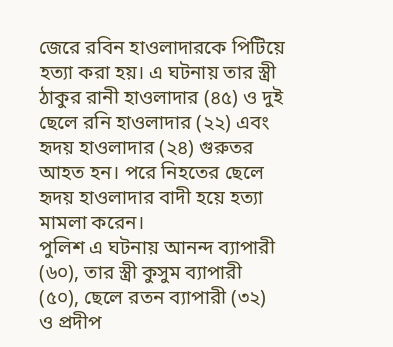জেরে রবিন হাওলাদারকে পিটিয়ে হত্যা করা হয়। এ ঘটনায় তার স্ত্রী ঠাকুর রানী হাওলাদার (৪৫) ও দুই ছেলে রনি হাওলাদার (২২) এবং হৃদয় হাওলাদার (২৪) গুরুতর আহত হন। পরে নিহতের ছেলে হৃদয় হাওলাদার বাদী হয়ে হত্যা মামলা করেন।
পুলিশ এ ঘটনায় আনন্দ ব্যাপারী (৬০), তার স্ত্রী কুসুম ব্যাপারী (৫০), ছেলে রতন ব্যাপারী (৩২) ও প্রদীপ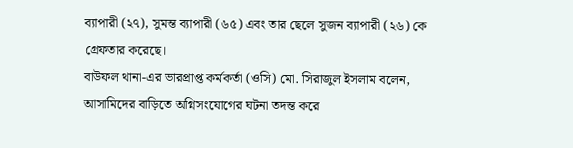ব্যাপারী (২৭), সুমন্ত ব্যাপারী (৬৫) এবং তার ছেলে সুজন ব্যাপারী (২৬) কে গ্রেফতার করেছে।
বাউফল থানা-এর ভারপ্রাপ্ত কর্মকর্তা (ওসি) মো. সিরাজুল ইসলাম বলেন, আসামিদের বাড়িতে অগ্নিসংযোগের ঘটনা তদন্ত করে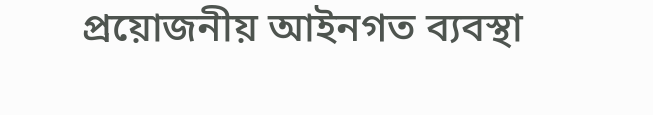প্রয়োজনীয় আইনগত ব্যবস্থা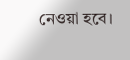নেওয়া হবে।